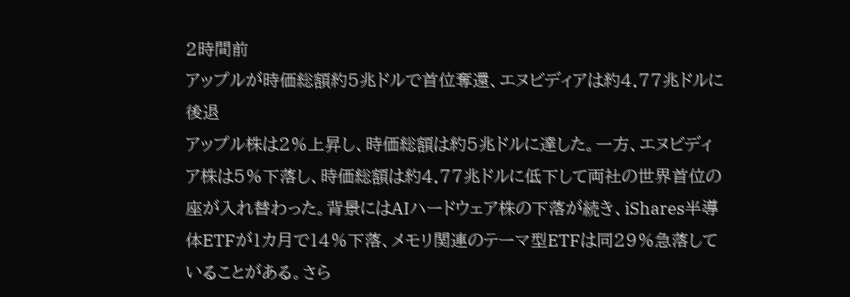2時間前
アップルが時価総額約5兆ドルで首位奪還、エヌビディアは約4.77兆ドルに後退
アップル株は2%上昇し、時価総額は約5兆ドルに達した。一方、エヌビディア株は5%下落し、時価総額は約4.77兆ドルに低下して両社の世界首位の座が入れ替わった。背景にはAIハードウェア株の下落が続き、iShares半導体ETFが1カ月で14%下落、メモリ関連のテーマ型ETFは同29%急落していることがある。さら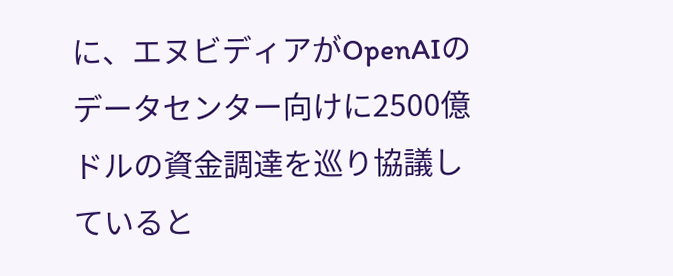に、エヌビディアがOpenAIのデータセンター向けに2500億ドルの資金調達を巡り協議していると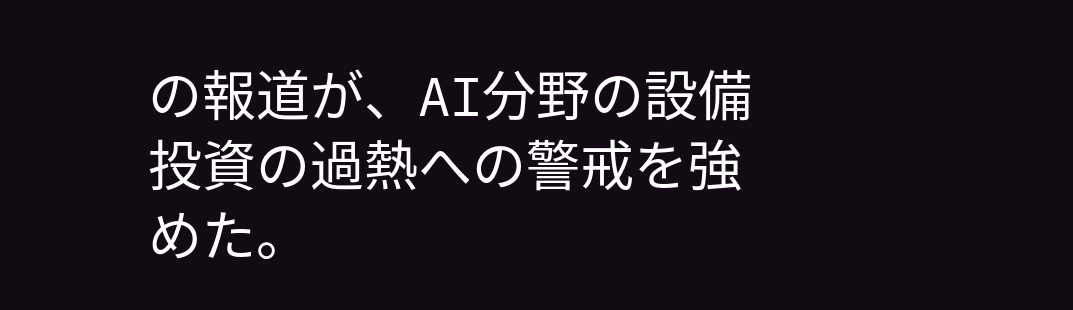の報道が、AI分野の設備投資の過熱への警戒を強めた。